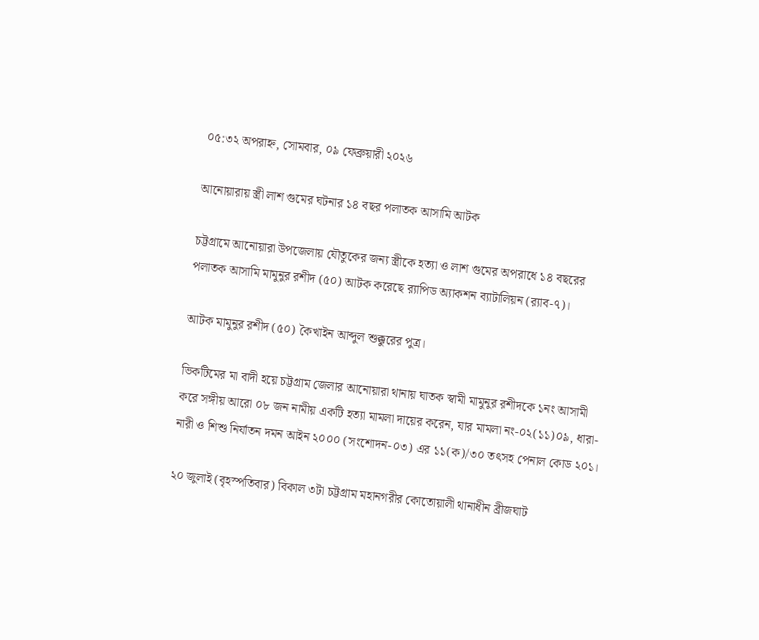০৫:৩২ অপরাহ্ন, সোমবার, ০৯ ফেব্রুয়ারী ২০২৬

আনোয়ারায় স্ত্রী লাশ গুমের ঘটনার ১৪ বছর পলাতক আসামি আটক

চট্টগ্রামে আনোয়ারা উপজেলায় যৌতুকের জন্য স্ত্রীকে হত্যা ও লাশ গুমের অপরাধে ১৪ বছরের পলাতক আসামি মামুনুর রশীদ (৫০) আটক করেছে র‍্যাপিড অ্যাকশন ব্যাটালিয়ন (র‍্যাব-৭)।

আটক মামুনুর রশীদ (৫০) কৈখাইন আব্দুল শুক্কুরের পুত্র।

ভিকটিমের মা বাদী হয়ে চট্টগ্রাম জেলার আনোয়ারা থানায় ঘাতক স্বামী মামুনুর রশীদকে ১নং আসামী করে সঙ্গীয় আরো ০৮ জন নামীয় একটি হত্যা মামলা দায়ের করেন, যার মামলা নং-০২(১১)০৯, ধারা- নারী ও শিশু নির্যাতন দমন আইন ২০০০ (সংশোদন-০৩) এর ১১(ক)/৩০ তৎসহ পেনাল কোড ২০১।

২০ জুলাই (বৃহস্পতিবার) বিকাল ৩টা চট্টগ্রাম মহানগরীর কোতোয়ালী থানাধীন ব্রীজঘাট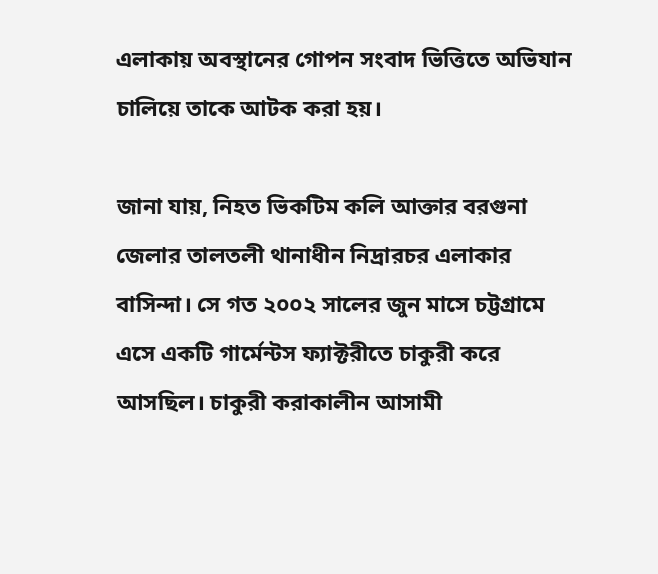এলাকায় অবস্থানের গোপন সংবাদ ভিত্তিতে অভিযান চালিয়ে তাকে আটক করা হয়।

জানা যায়, নিহত ভিকটিম কলি আক্তার বরগুনা জেলার তালতলী থানাধীন নিদ্রারচর এলাকার বাসিন্দা। সে গত ২০০২ সালের জুন মাসে চট্টগ্রামে এসে একটি গার্মেন্টস ফ্যাক্টরীতে চাকুরী করে আসছিল। চাকুরী করাকালীন আসামী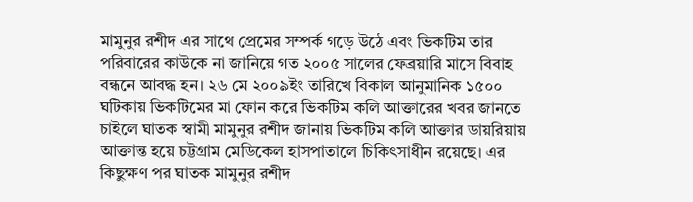মামুনুর রশীদ এর সাথে প্রেমের সম্পর্ক গড়ে উঠে এবং ভিকটিম তার পরিবারের কাউকে না জানিয়ে গত ২০০৫ সালের ফেব্রয়ারি মাসে বিবাহ বন্ধনে আবদ্ধ হন। ২৬ মে ২০০৯ইং তারিখে বিকাল আনুমানিক ১৫০০ ঘটিকায় ভিকটিমের মা ফোন করে ভিকটিম কলি আক্তারের খবর জানতে চাইলে ঘাতক স্বামী মামুনুর রশীদ জানায় ভিকটিম কলি আক্তার ডায়রিয়ায় আক্তান্ত হয়ে চট্টগ্রাম মেডিকেল হাসপাতালে চিকিৎসাধীন রয়েছে। এর কিছুক্ষণ পর ঘাতক মামুনুর রশীদ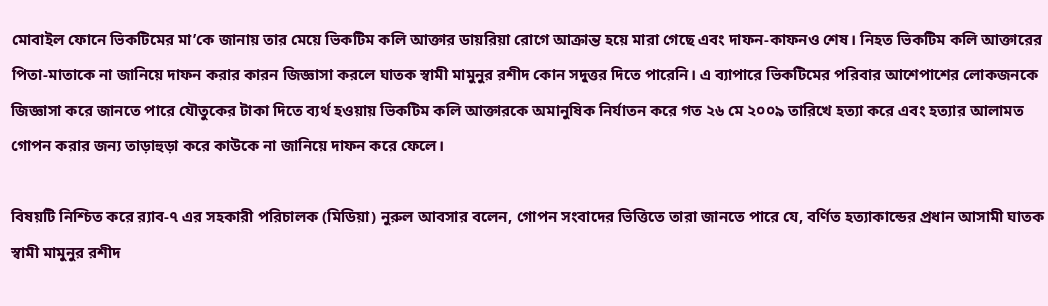মোবাইল ফোনে ভিকটিমের মা’কে জানায় তার মেয়ে ভিকটিম কলি আক্তার ডায়রিয়া রোগে আক্রান্ত হয়ে মারা গেছে এবং দাফন-কাফনও শেষ। নিহত ভিকটিম কলি আক্তারের পিতা-মাতাকে না জানিয়ে দাফন করার কারন জিজ্ঞাসা করলে ঘাতক স্বামী মামুনুর রশীদ কোন সদুত্তর দিতে পারেনি। এ ব্যাপারে ভিকটিমের পরিবার আশেপাশের লোকজনকে জিজ্ঞাসা করে জানতে পারে যৌতুকের টাকা দিতে ব্যর্থ হওয়ায় ভিকটিম কলি আক্তারকে অমানুষিক নির্যাতন করে গত ২৬ মে ২০০৯ তারিখে হত্যা করে এবং হত্যার আলামত গোপন করার জন্য তাড়াহুড়া করে কাউকে না জানিয়ে দাফন করে ফেলে।

বিষয়টি নিশ্চিত করে র‍্যাব-৭ এর সহকারী পরিচালক (মিডিয়া) নুরুল আবসার বলেন, গোপন সংবাদের ভিত্তিতে তারা জানতে পারে যে, বর্ণিত হত্যাকান্ডের প্রধান আসামী ঘাতক স্বামী মামুনুর রশীদ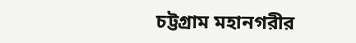চট্টগ্রাম মহানগরীর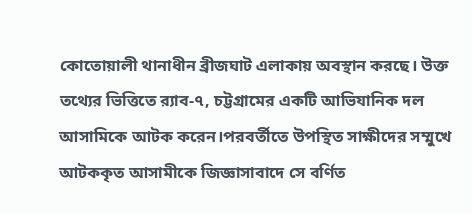কোতোয়ালী থানাধীন ব্রীজঘাট এলাকায় অবস্থান করছে। উক্ত তথ্যের ভিত্তিতে র‌্যাব-৭, চট্টগ্রামের একটি আভিযানিক দল আসামিকে আটক করেন।পরবর্তীতে উপস্থিত সাক্ষীদের সম্মুখে আটককৃত আসামীকে জিজ্ঞাসাবাদে সে বর্ণিত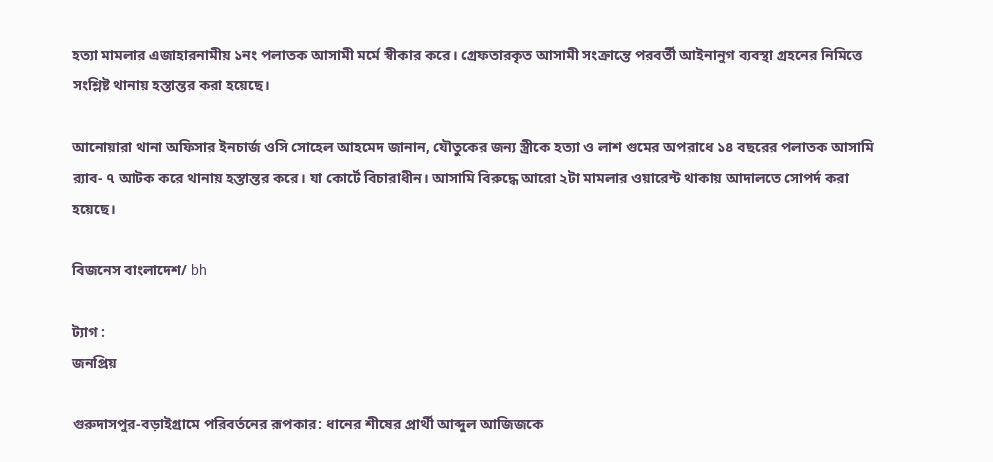হত্যা মামলার এজাহারনামীয় ১নং পলাতক আসামী মর্মে স্বীকার করে। গ্রেফতারকৃত আসামী সংক্রান্তে পরবর্তী আইনানুগ ব্যবস্থা গ্রহনের নিমিত্তে সংশ্লিষ্ট থানায় হস্তান্তর করা হয়েছে।

আনোয়ারা থানা অফিসার ইনচার্জ ওসি সোহেল আহমেদ জানান, যৌতুকের জন্য স্ত্রীকে হত্যা ও লাশ গুমের অপরাধে ১৪ বছরের পলাতক আসামি র‍্যাব- ৭ আটক করে থানায় হস্তান্তর করে। যা কোর্টে বিচারাধীন। আসামি বিরুদ্ধে আরো ২টা মামলার ওয়ারেন্ট থাকায় আদালতে সোপর্দ করা হয়েছে।

বিজনেস বাংলাদেশ/ bh

ট্যাগ :
জনপ্রিয়

গুরুদাসপুর-বড়াইগ্রামে পরিবর্তনের রূপকার: ধানের শীষের প্রার্থী আব্দুল আজিজকে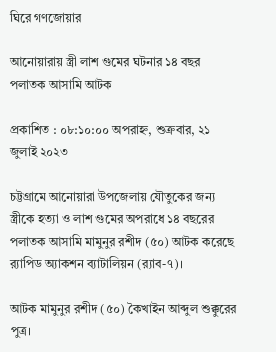ঘিরে গণজোয়ার

আনোয়ারায় স্ত্রী লাশ গুমের ঘটনার ১৪ বছর পলাতক আসামি আটক

প্রকাশিত : ০৮:১০:০০ অপরাহ্ন, শুক্রবার, ২১ জুলাই ২০২৩

চট্টগ্রামে আনোয়ারা উপজেলায় যৌতুকের জন্য স্ত্রীকে হত্যা ও লাশ গুমের অপরাধে ১৪ বছরের পলাতক আসামি মামুনুর রশীদ (৫০) আটক করেছে র‍্যাপিড অ্যাকশন ব্যাটালিয়ন (র‍্যাব-৭)।

আটক মামুনুর রশীদ (৫০) কৈখাইন আব্দুল শুক্কুরের পুত্র।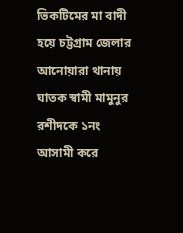ভিকটিমের মা বাদী হয়ে চট্টগ্রাম জেলার আনোয়ারা থানায় ঘাতক স্বামী মামুনুর রশীদকে ১নং আসামী করে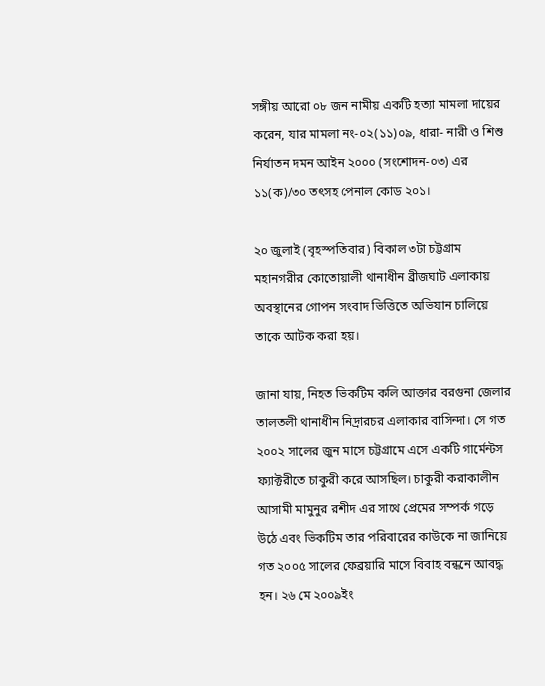সঙ্গীয় আরো ০৮ জন নামীয় একটি হত্যা মামলা দায়ের করেন, যার মামলা নং-০২(১১)০৯, ধারা- নারী ও শিশু নির্যাতন দমন আইন ২০০০ (সংশোদন-০৩) এর ১১(ক)/৩০ তৎসহ পেনাল কোড ২০১।

২০ জুলাই (বৃহস্পতিবার) বিকাল ৩টা চট্টগ্রাম মহানগরীর কোতোয়ালী থানাধীন ব্রীজঘাট এলাকায় অবস্থানের গোপন সংবাদ ভিত্তিতে অভিযান চালিয়ে তাকে আটক করা হয়।

জানা যায়, নিহত ভিকটিম কলি আক্তার বরগুনা জেলার তালতলী থানাধীন নিদ্রারচর এলাকার বাসিন্দা। সে গত ২০০২ সালের জুন মাসে চট্টগ্রামে এসে একটি গার্মেন্টস ফ্যাক্টরীতে চাকুরী করে আসছিল। চাকুরী করাকালীন আসামী মামুনুর রশীদ এর সাথে প্রেমের সম্পর্ক গড়ে উঠে এবং ভিকটিম তার পরিবারের কাউকে না জানিয়ে গত ২০০৫ সালের ফেব্রয়ারি মাসে বিবাহ বন্ধনে আবদ্ধ হন। ২৬ মে ২০০৯ইং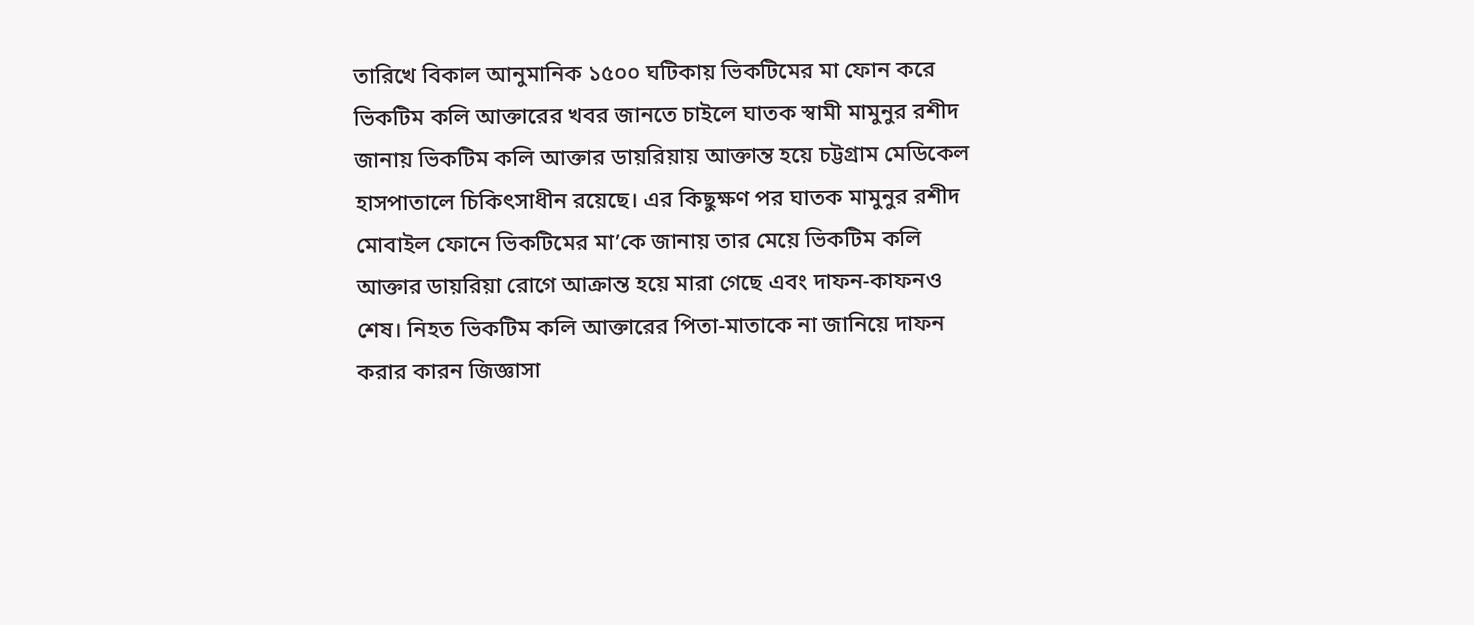তারিখে বিকাল আনুমানিক ১৫০০ ঘটিকায় ভিকটিমের মা ফোন করে ভিকটিম কলি আক্তারের খবর জানতে চাইলে ঘাতক স্বামী মামুনুর রশীদ জানায় ভিকটিম কলি আক্তার ডায়রিয়ায় আক্তান্ত হয়ে চট্টগ্রাম মেডিকেল হাসপাতালে চিকিৎসাধীন রয়েছে। এর কিছুক্ষণ পর ঘাতক মামুনুর রশীদ মোবাইল ফোনে ভিকটিমের মা’কে জানায় তার মেয়ে ভিকটিম কলি আক্তার ডায়রিয়া রোগে আক্রান্ত হয়ে মারা গেছে এবং দাফন-কাফনও শেষ। নিহত ভিকটিম কলি আক্তারের পিতা-মাতাকে না জানিয়ে দাফন করার কারন জিজ্ঞাসা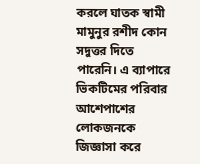করলে ঘাতক স্বামী মামুনুর রশীদ কোন সদুত্তর দিতে পারেনি। এ ব্যাপারে ভিকটিমের পরিবার আশেপাশের লোকজনকে জিজ্ঞাসা করে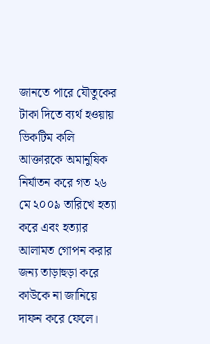জানতে পারে যৌতুকের টাকা দিতে ব্যর্থ হওয়ায় ভিকটিম কলি আক্তারকে অমানুষিক নির্যাতন করে গত ২৬ মে ২০০৯ তারিখে হত্যা করে এবং হত্যার আলামত গোপন করার জন্য তাড়াহুড়া করে কাউকে না জানিয়ে দাফন করে ফেলে।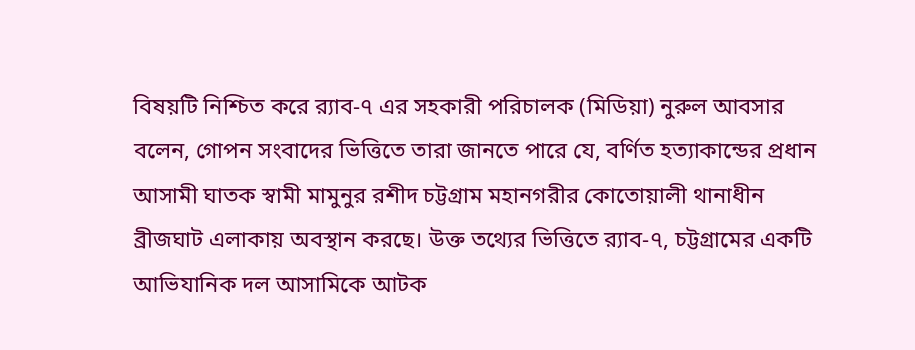বিষয়টি নিশ্চিত করে র‍্যাব-৭ এর সহকারী পরিচালক (মিডিয়া) নুরুল আবসার বলেন, গোপন সংবাদের ভিত্তিতে তারা জানতে পারে যে, বর্ণিত হত্যাকান্ডের প্রধান আসামী ঘাতক স্বামী মামুনুর রশীদ চট্টগ্রাম মহানগরীর কোতোয়ালী থানাধীন ব্রীজঘাট এলাকায় অবস্থান করছে। উক্ত তথ্যের ভিত্তিতে র‌্যাব-৭, চট্টগ্রামের একটি আভিযানিক দল আসামিকে আটক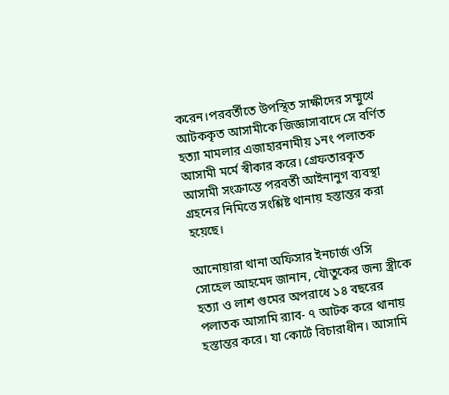করেন।পরবর্তীতে উপস্থিত সাক্ষীদের সম্মুখে আটককৃত আসামীকে জিজ্ঞাসাবাদে সে বর্ণিত হত্যা মামলার এজাহারনামীয় ১নং পলাতক আসামী মর্মে স্বীকার করে। গ্রেফতারকৃত আসামী সংক্রান্তে পরবর্তী আইনানুগ ব্যবস্থা গ্রহনের নিমিত্তে সংশ্লিষ্ট থানায় হস্তান্তর করা হয়েছে।

আনোয়ারা থানা অফিসার ইনচার্জ ওসি সোহেল আহমেদ জানান, যৌতুকের জন্য স্ত্রীকে হত্যা ও লাশ গুমের অপরাধে ১৪ বছরের পলাতক আসামি র‍্যাব- ৭ আটক করে থানায় হস্তান্তর করে। যা কোর্টে বিচারাধীন। আসামি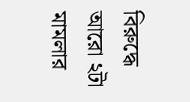বিরুদ্ধে আরো ২টা মামলার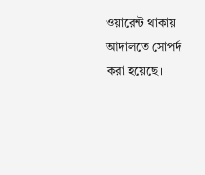ওয়ারেন্ট থাকায় আদালতে সোপর্দ করা হয়েছে।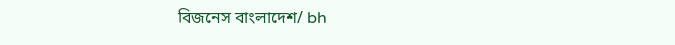বিজনেস বাংলাদেশ/ bh